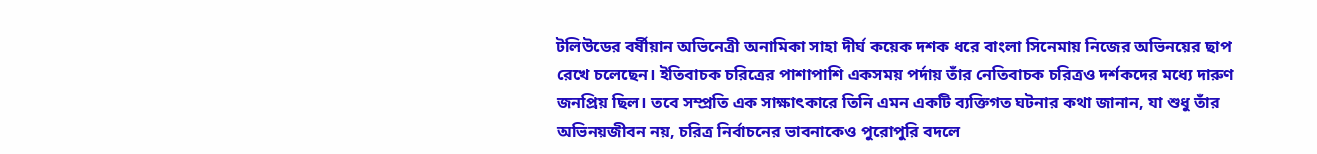টলিউডের বর্ষীয়ান অভিনেত্রী অনামিকা সাহা দীর্ঘ কয়েক দশক ধরে বাংলা সিনেমায় নিজের অভিনয়ের ছাপ রেখে চলেছেন। ইতিবাচক চরিত্রের পাশাপাশি একসময় পর্দায় তাঁর নেতিবাচক চরিত্রও দর্শকদের মধ্যে দারুণ জনপ্রিয় ছিল। তবে সম্প্রতি এক সাক্ষাৎকারে তিনি এমন একটি ব্যক্তিগত ঘটনার কথা জানান, যা শুধু তাঁর অভিনয়জীবন নয়, চরিত্র নির্বাচনের ভাবনাকেও পুরোপুরি বদলে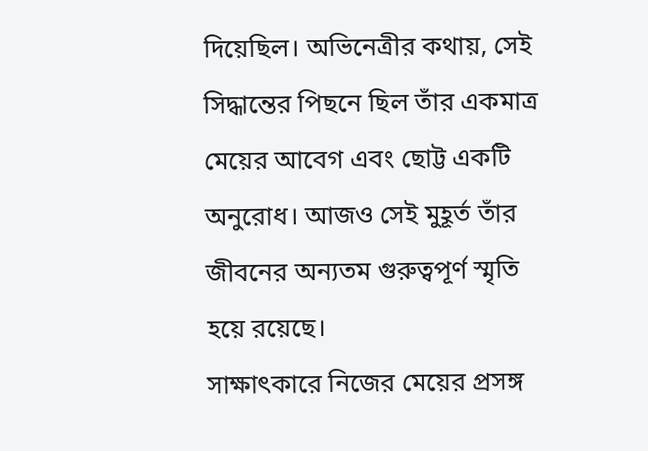দিয়েছিল। অভিনেত্রীর কথায়, সেই সিদ্ধান্তের পিছনে ছিল তাঁর একমাত্র মেয়ের আবেগ এবং ছোট্ট একটি অনুরোধ। আজও সেই মুহূর্ত তাঁর জীবনের অন্যতম গুরুত্বপূর্ণ স্মৃতি হয়ে রয়েছে।
সাক্ষাৎকারে নিজের মেয়ের প্রসঙ্গ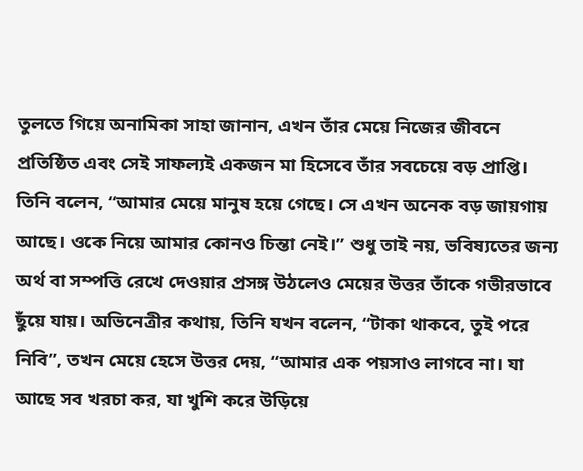তুলতে গিয়ে অনামিকা সাহা জানান, এখন তাঁর মেয়ে নিজের জীবনে প্রতিষ্ঠিত এবং সেই সাফল্যই একজন মা হিসেবে তাঁর সবচেয়ে বড় প্রাপ্তি। তিনি বলেন, “আমার মেয়ে মানুষ হয়ে গেছে। সে এখন অনেক বড় জায়গায় আছে। ওকে নিয়ে আমার কোনও চিন্তা নেই।” শুধু তাই নয়, ভবিষ্যতের জন্য অর্থ বা সম্পত্তি রেখে দেওয়ার প্রসঙ্গ উঠলেও মেয়ের উত্তর তাঁকে গভীরভাবে ছুঁয়ে যায়। অভিনেত্রীর কথায়, তিনি যখন বলেন, “টাকা থাকবে, তুই পরে নিবি”, তখন মেয়ে হেসে উত্তর দেয়, “আমার এক পয়সাও লাগবে না। যা আছে সব খরচা কর, যা খুশি করে উড়িয়ে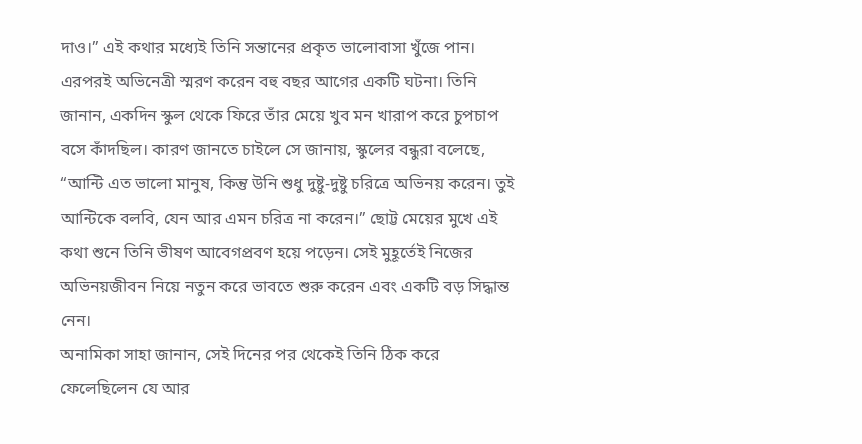দাও।” এই কথার মধ্যেই তিনি সন্তানের প্রকৃত ভালোবাসা খুঁজে পান।
এরপরই অভিনেত্রী স্মরণ করেন বহু বছর আগের একটি ঘটনা। তিনি জানান, একদিন স্কুল থেকে ফিরে তাঁর মেয়ে খুব মন খারাপ করে চুপচাপ বসে কাঁদছিল। কারণ জানতে চাইলে সে জানায়, স্কুলের বন্ধুরা বলেছে, “আন্টি এত ভালো মানুষ, কিন্তু উনি শুধু দুষ্টু-দুষ্টু চরিত্রে অভিনয় করেন। তুই আন্টিকে বলবি, যেন আর এমন চরিত্র না করেন।” ছোট্ট মেয়ের মুখে এই কথা শুনে তিনি ভীষণ আবেগপ্রবণ হয়ে পড়েন। সেই মুহূর্তেই নিজের অভিনয়জীবন নিয়ে নতুন করে ভাবতে শুরু করেন এবং একটি বড় সিদ্ধান্ত নেন।
অনামিকা সাহা জানান, সেই দিনের পর থেকেই তিনি ঠিক করে ফেলেছিলেন যে আর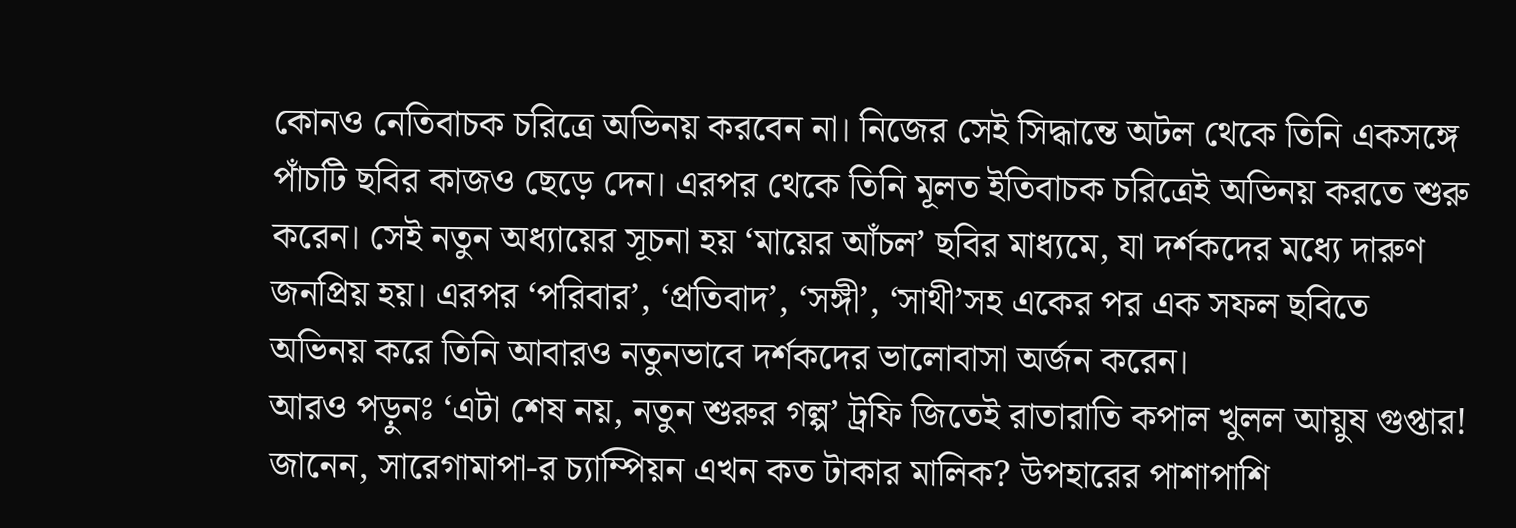কোনও নেতিবাচক চরিত্রে অভিনয় করবেন না। নিজের সেই সিদ্ধান্তে অটল থেকে তিনি একসঙ্গে পাঁচটি ছবির কাজও ছেড়ে দেন। এরপর থেকে তিনি মূলত ইতিবাচক চরিত্রেই অভিনয় করতে শুরু করেন। সেই নতুন অধ্যায়ের সূচনা হয় ‘মায়ের আঁচল’ ছবির মাধ্যমে, যা দর্শকদের মধ্যে দারুণ জনপ্রিয় হয়। এরপর ‘পরিবার’, ‘প্রতিবাদ’, ‘সঙ্গী’, ‘সাথী’সহ একের পর এক সফল ছবিতে অভিনয় করে তিনি আবারও নতুনভাবে দর্শকদের ভালোবাসা অর্জন করেন।
আরও পড়ুনঃ ‘এটা শেষ নয়, নতুন শুরুর গল্প’ ট্রফি জিতেই রাতারাতি কপাল খুলল আয়ুষ গুপ্তার! জানেন, সারেগামাপা-র চ্যাম্পিয়ন এখন কত টাকার মালিক? উপহারের পাশাপাশি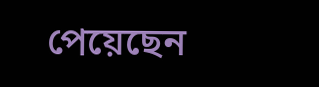পেয়েছেন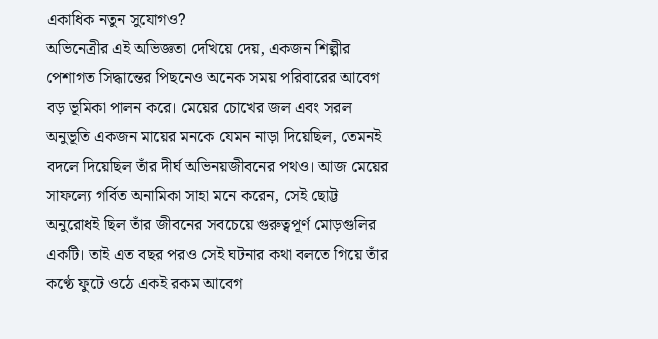একাধিক নতুন সুযোগও?
অভিনেত্রীর এই অভিজ্ঞতা দেখিয়ে দেয়, একজন শিল্পীর পেশাগত সিদ্ধান্তের পিছনেও অনেক সময় পরিবারের আবেগ বড় ভূমিকা পালন করে। মেয়ের চোখের জল এবং সরল অনুভূতি একজন মায়ের মনকে যেমন নাড়া দিয়েছিল, তেমনই বদলে দিয়েছিল তাঁর দীর্ঘ অভিনয়জীবনের পথও। আজ মেয়ের সাফল্যে গর্বিত অনামিকা সাহা মনে করেন, সেই ছোট্ট অনুরোধই ছিল তাঁর জীবনের সবচেয়ে গুরুত্বপূর্ণ মোড়গুলির একটি। তাই এত বছর পরও সেই ঘটনার কথা বলতে গিয়ে তাঁর কণ্ঠে ফুটে ওঠে একই রকম আবেগ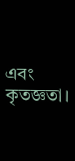এবং কৃতজ্ঞতা।